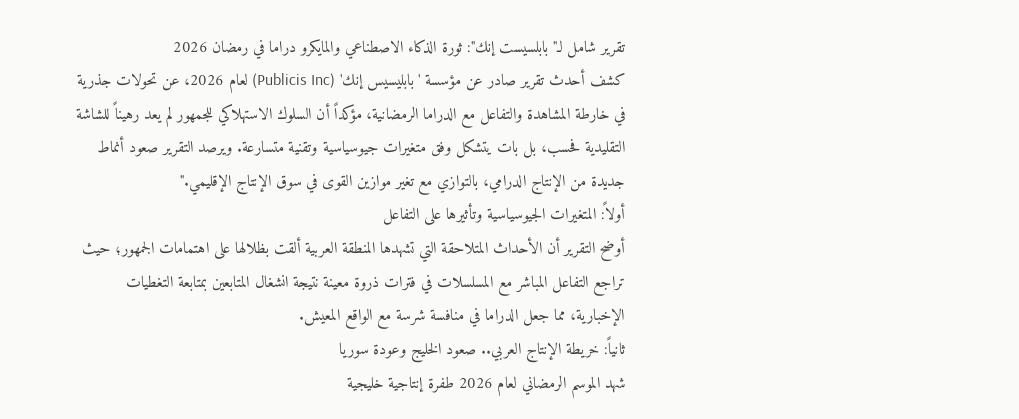تقرير شامل لـ"بابلسيست إنك": ثورة الذكاء الاصطناعي والمايكرو دراما في رمضان 2026
كشف أحدث تقرير صادر عن مؤسسة 'بابليسيس إنك' (Publicis Inc) لعام 2026، عن تحولات جذرية في خارطة المشاهدة والتفاعل مع الدراما الرمضانية، مؤكداً أن السلوك الاستهلاكي للجمهور لم يعد رهيناً للشاشة التقليدية فحسب، بل بات يتشكل وفق متغيرات جيوسياسية وتقنية متسارعة. ويرصد التقرير صعود أنماط جديدة من الإنتاج الدرامي، بالتوازي مع تغير موازين القوى في سوق الإنتاج الإقليمي."
أولاً: المتغيرات الجيوسياسية وتأثيرها على التفاعل
أوضح التقرير أن الأحداث المتلاحقة التي تشهدها المنطقة العربية ألقت بظلالها على اهتمامات الجمهور؛ حيث تراجع التفاعل المباشر مع المسلسلات في فترات ذروة معينة نتيجة انشغال المتابعين بمتابعة التغطيات الإخبارية، مما جعل الدراما في منافسة شرسة مع الواقع المعيش.
ثانياً: خريطة الإنتاج العربي.. صعود الخليج وعودة سوريا
شهد الموسم الرمضاني لعام 2026 طفرة إنتاجية خليجية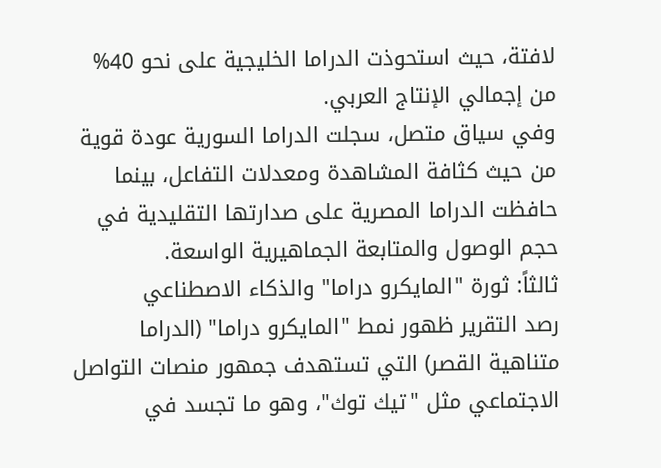لافتة، حيث استحوذت الدراما الخليجية على نحو 40% من إجمالي الإنتاج العربي.
وفي سياق متصل، سجلت الدراما السورية عودة قوية من حيث كثافة المشاهدة ومعدلات التفاعل، بينما حافظت الدراما المصرية على صدارتها التقليدية في حجم الوصول والمتابعة الجماهيرية الواسعة.
ثالثاً: ثورة "المايكرو دراما" والذكاء الاصطناعي
رصد التقرير ظهور نمط "المايكرو دراما" (الدراما متناهية القصر) التي تستهدف جمهور منصات التواصل الاجتماعي مثل "تيك توك"، وهو ما تجسد في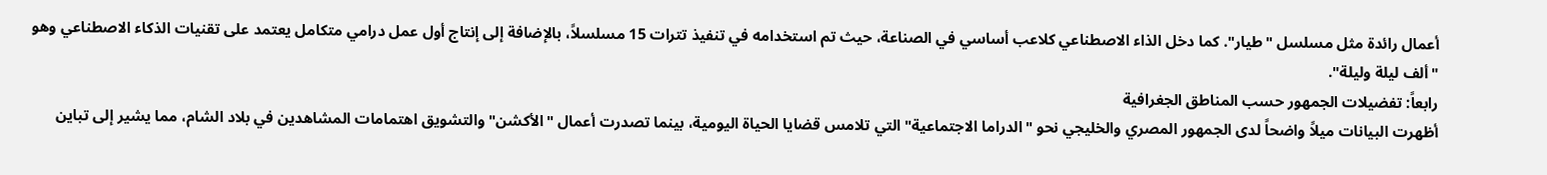أعمال رائدة مثل مسلسل "طيار". كما دخل الذاء الاصطناعي كلاعب أساسي في الصناعة، حيث تم استخدامه في تنفيذ تترات 15 مسلسلاً، بالإضافة إلى إنتاج أول عمل درامي متكامل يعتمد على تقنيات الذكاء الاصطناعي وهو "ألف ليلة وليلة".
رابعاً: تفضيلات الجمهور حسب المناطق الجغرافية
أظهرت البيانات ميلاً واضحاً لدى الجمهور المصري والخليجي نحو "الدراما الاجتماعية" التي تلامس قضايا الحياة اليومية، بينما تصدرت أعمال "الأكشن" والتشويق اهتمامات المشاهدين في بلاد الشام، مما يشير إلى تباين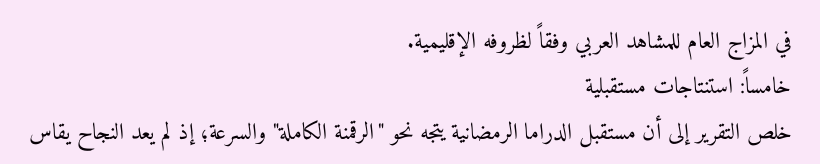في المزاج العام للمشاهد العربي وفقاً لظروفه الإقليمية.
خامساً: استنتاجات مستقبلية
خلص التقرير إلى أن مستقبل الدراما الرمضانية يتجه نحو "الرقمنة الكاملة" والسرعة؛ إذ لم يعد النجاح يقاس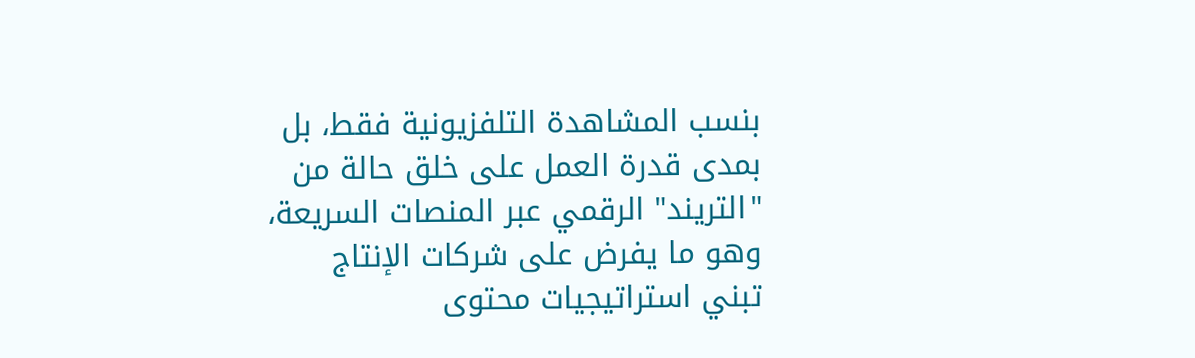بنسب المشاهدة التلفزيونية فقط، بل بمدى قدرة العمل على خلق حالة من "التريند" الرقمي عبر المنصات السريعة، وهو ما يفرض على شركات الإنتاج تبني استراتيجيات محتوى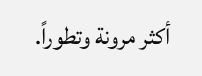أكثر مرونة وتطوراً.